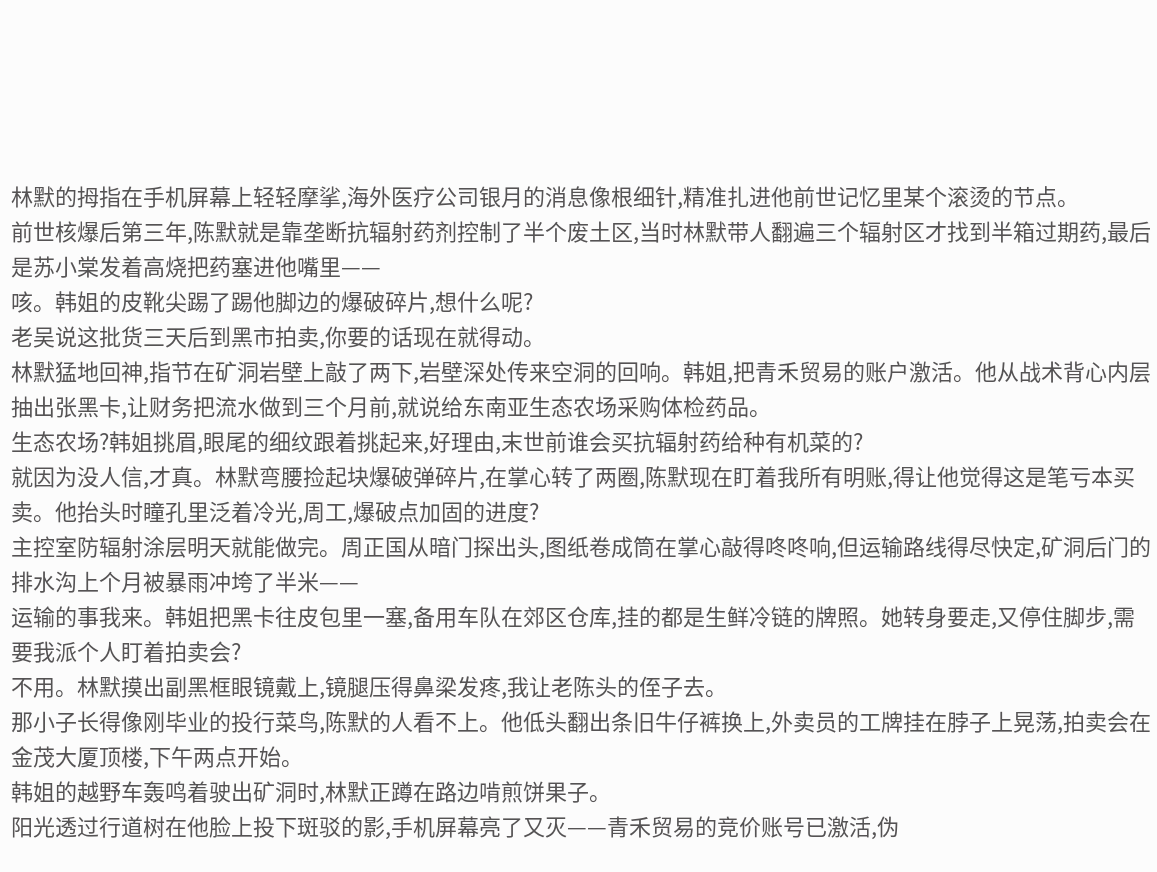林默的拇指在手机屏幕上轻轻摩挲,海外医疗公司银月的消息像根细针,精准扎进他前世记忆里某个滚烫的节点。
前世核爆后第三年,陈默就是靠垄断抗辐射药剂控制了半个废土区,当时林默带人翻遍三个辐射区才找到半箱过期药,最后是苏小棠发着高烧把药塞进他嘴里——
咳。韩姐的皮靴尖踢了踢他脚边的爆破碎片,想什么呢?
老吴说这批货三天后到黑市拍卖,你要的话现在就得动。
林默猛地回神,指节在矿洞岩壁上敲了两下,岩壁深处传来空洞的回响。韩姐,把青禾贸易的账户激活。他从战术背心内层抽出张黑卡,让财务把流水做到三个月前,就说给东南亚生态农场采购体检药品。
生态农场?韩姐挑眉,眼尾的细纹跟着挑起来,好理由,末世前谁会买抗辐射药给种有机菜的?
就因为没人信,才真。林默弯腰捡起块爆破弹碎片,在掌心转了两圈,陈默现在盯着我所有明账,得让他觉得这是笔亏本买卖。他抬头时瞳孔里泛着冷光,周工,爆破点加固的进度?
主控室防辐射涂层明天就能做完。周正国从暗门探出头,图纸卷成筒在掌心敲得咚咚响,但运输路线得尽快定,矿洞后门的排水沟上个月被暴雨冲垮了半米——
运输的事我来。韩姐把黑卡往皮包里一塞,备用车队在郊区仓库,挂的都是生鲜冷链的牌照。她转身要走,又停住脚步,需要我派个人盯着拍卖会?
不用。林默摸出副黑框眼镜戴上,镜腿压得鼻梁发疼,我让老陈头的侄子去。
那小子长得像刚毕业的投行菜鸟,陈默的人看不上。他低头翻出条旧牛仔裤换上,外卖员的工牌挂在脖子上晃荡,拍卖会在金茂大厦顶楼,下午两点开始。
韩姐的越野车轰鸣着驶出矿洞时,林默正蹲在路边啃煎饼果子。
阳光透过行道树在他脸上投下斑驳的影,手机屏幕亮了又灭——青禾贸易的竞价账号已激活,伪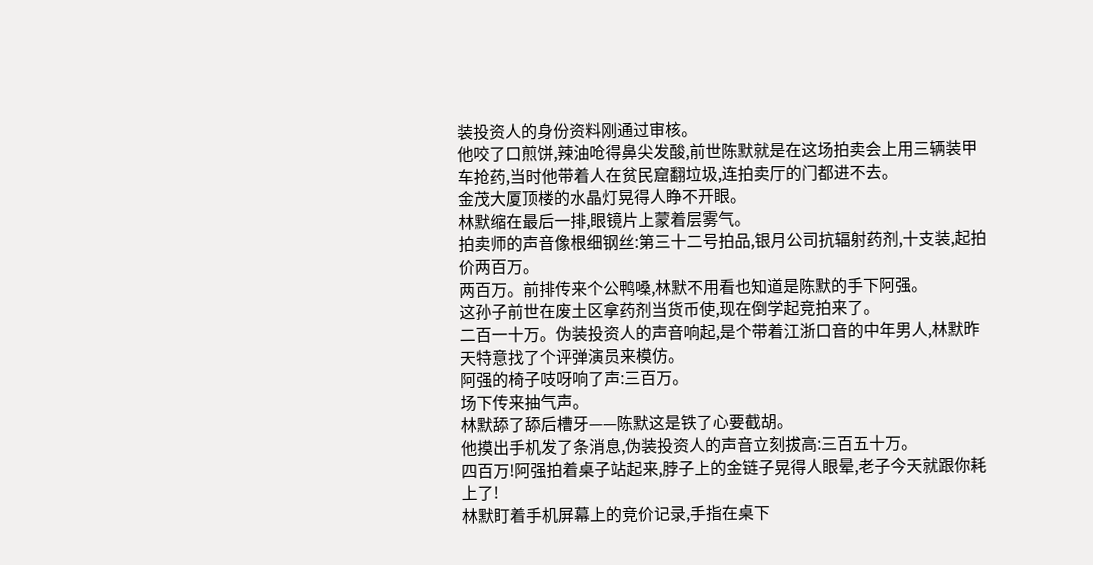装投资人的身份资料刚通过审核。
他咬了口煎饼,辣油呛得鼻尖发酸,前世陈默就是在这场拍卖会上用三辆装甲车抢药,当时他带着人在贫民窟翻垃圾,连拍卖厅的门都进不去。
金茂大厦顶楼的水晶灯晃得人睁不开眼。
林默缩在最后一排,眼镜片上蒙着层雾气。
拍卖师的声音像根细钢丝:第三十二号拍品,银月公司抗辐射药剂,十支装,起拍价两百万。
两百万。前排传来个公鸭嗓,林默不用看也知道是陈默的手下阿强。
这孙子前世在废土区拿药剂当货币使,现在倒学起竞拍来了。
二百一十万。伪装投资人的声音响起,是个带着江浙口音的中年男人,林默昨天特意找了个评弹演员来模仿。
阿强的椅子吱呀响了声:三百万。
场下传来抽气声。
林默舔了舔后槽牙——陈默这是铁了心要截胡。
他摸出手机发了条消息,伪装投资人的声音立刻拔高:三百五十万。
四百万!阿强拍着桌子站起来,脖子上的金链子晃得人眼晕,老子今天就跟你耗上了!
林默盯着手机屏幕上的竞价记录,手指在桌下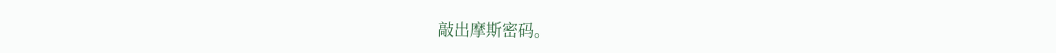敲出摩斯密码。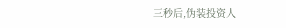三秒后,伪装投资人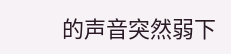的声音突然弱下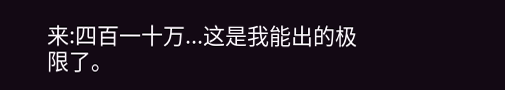来:四百一十万...这是我能出的极限了。